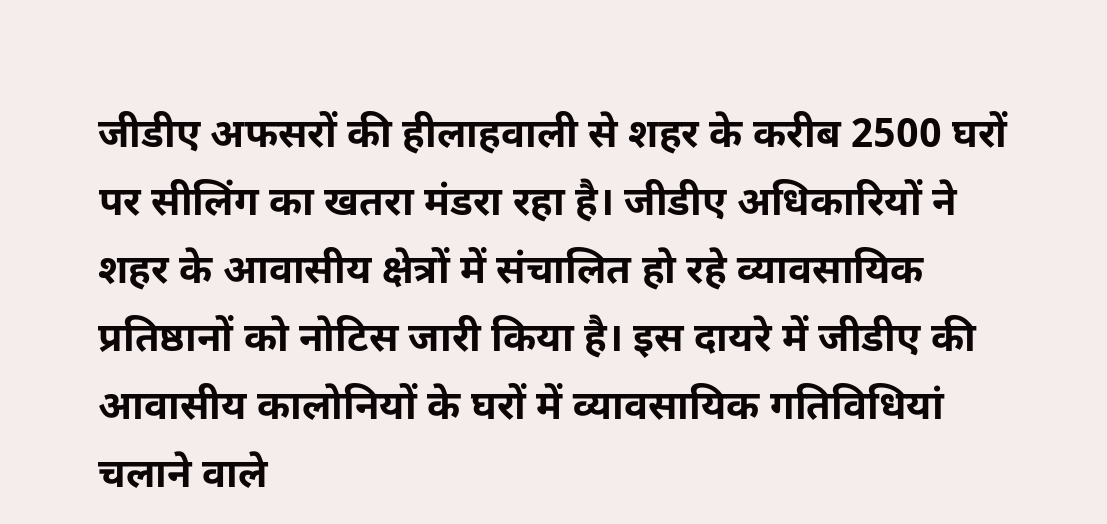जीडीए अफसरों की हीलाहवाली से शहर के करीब 2500 घरों पर सीलिंग का खतरा मंडरा रहा है। जीडीए अधिकारियों ने शहर के आवासीय क्षेत्रों में संचालित हो रहे व्यावसायिक प्रतिष्ठानों को नोटिस जारी किया है। इस दायरे में जीडीए की आवासीय कालोनियों के घरों में व्यावसायिक गतिविधियां चलाने वाले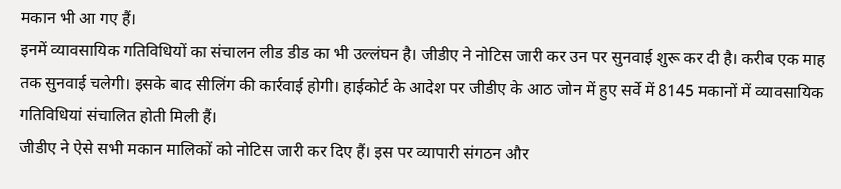मकान भी आ गए हैं।
इनमें व्यावसायिक गतिविधियों का संचालन लीड डीड का भी उल्लंघन है। जीडीए ने नोटिस जारी कर उन पर सुनवाई शुरू कर दी है। करीब एक माह तक सुनवाई चलेगी। इसके बाद सीलिंग की कार्रवाई होगी। हाईकोर्ट के आदेश पर जीडीए के आठ जोन में हुए सर्वे में 8145 मकानों में व्यावसायिक गतिविधियां संचालित होती मिली हैं।
जीडीए ने ऐसे सभी मकान मालिकों को नोटिस जारी कर दिए हैं। इस पर व्यापारी संगठन और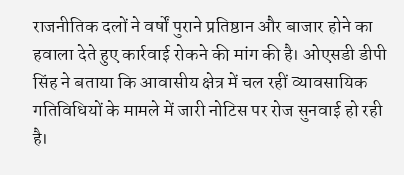राजनीतिक दलों ने वर्षों पुराने प्रतिष्ठान और बाजार होने का हवाला देते हुए कार्रवाई रोकने की मांग की है। ओएसडी डीपी सिंह ने बताया कि आवासीय क्षेत्र में चल रहीं व्यावसायिक गतिविधियों के मामले में जारी नोटिस पर रोज सुनवाई हो रही है।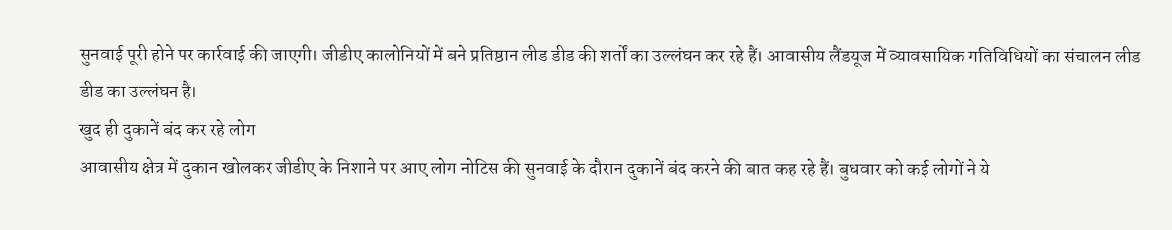सुनवाई पूरी होने पर कार्रवाई की जाएगी। जीडीए कालोनियों में बने प्रतिष्ठान लीड डीड की शर्तों का उल्लंघन कर रहे हैं। आवासीय लैंडयूज में व्यावसायिक गतिविधियों का संचालन लीड डीड का उल्लंघन है।
खुद ही दुकानें बंद कर रहे लोग
आवासीय क्षेत्र में दुकान खोलकर जीडीए के निशाने पर आए लोग नोटिस की सुनवाई के दौरान दुकानें बंद करने की बात कह रहे हैं। बुधवार को कई लोगों ने ये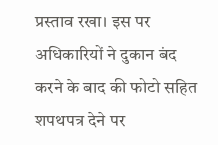प्रस्ताव रखा। इस पर अधिकारियों ने दुकान बंद करने के बाद की फोटो सहित शपथपत्र देने पर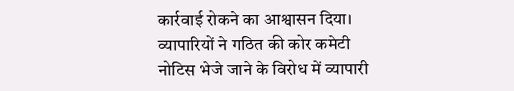कार्रवाई रोकने का आश्वासन दिया।
व्यापारियों ने गठित की कोर कमेटी
नोटिस भेजे जाने के विरोध में व्यापारी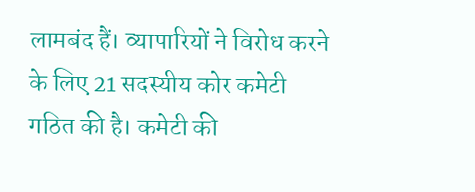लामबंद हैं। व्यापारियों ने विरोध करने के लिए 21 सदस्यीय कोर कमेटी गठित की है। कमेटी की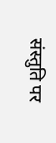संस्तुति पर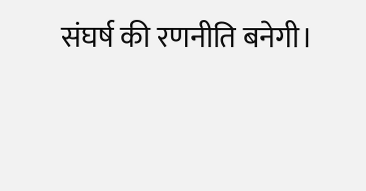संघर्ष की रणनीति बनेगी।